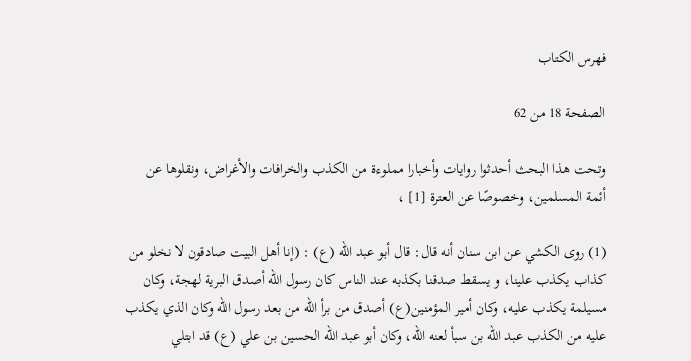فهرس الكتاب

الصفحة 18 من 62

وتحت هذا البحث أحدثوا روايات وأخبارا مملوءة من الكذب والخرافات والأغراض، ونقلوها عن أئمة المسلمين، وخصوصًا عن العترة [1] ،

(1) روى الكشي عن ابن سنان أنه قال: قال أبو عبد الله (ع) : (إنا أهل البيت صادقون لا نخلو من كذاب يكذب علينا، و يسقط صدقنا بكذبه عند الناس كان رسول الله أصدق البرية لهجة، وكان مسيلمة يكذب عليه، وكان أمير المؤمنين(ع) أصدق من برأ الله من بعد رسول الله وكان الذي يكذب عليه من الكذب عبد الله بن سبأ لعنه الله، وكان أبو عبد الله الحسين بن علي (ع) قد ابتلي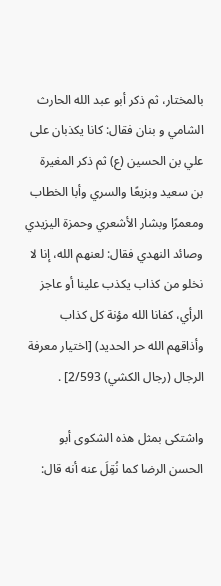بالمختار، ثم ذكر أبو عبد الله الحارث الشامي و بنان فقال: كانا يكذبان على علي بن الحسين (ع) ثم ذكر المغيرة بن سعيد وبزيعًا والسري وأبا الخطاب ومعمرًا وبشار الأشعري وحمزة اليزيدي وصائد النهدي فقال: لعنهم الله، إنا لا نخلو من كذاب يكذب علينا أو عاجز الرأي، كفانا الله مؤنة كل كذاب وأذاقهم الله حر الحديد) [اختيار معرفة الرجال (رجال الكشي) 2/593] .

واشتكى بمثل هذه الشكوى أبو الحسن الرضا كما نُقِلَ عنه أنه قال: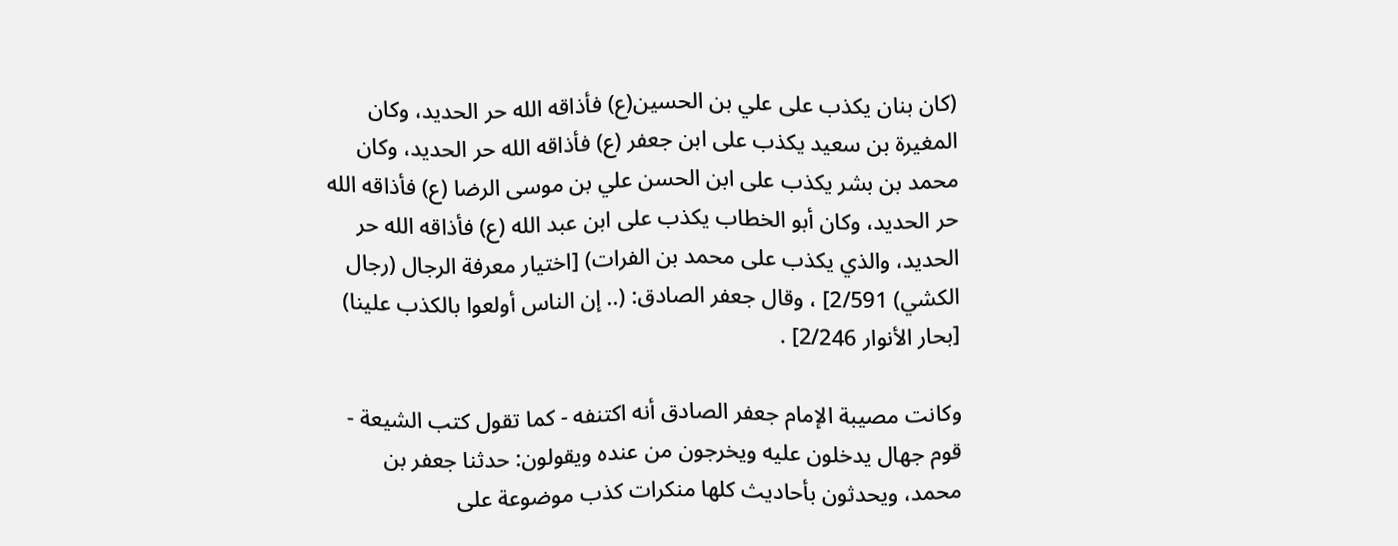(كان بنان يكذب على علي بن الحسين(ع) فأذاقه الله حر الحديد، وكان المغيرة بن سعيد يكذب على ابن جعفر (ع) فأذاقه الله حر الحديد، وكان محمد بن بشر يكذب على ابن الحسن علي بن موسى الرضا (ع) فأذاقه الله حر الحديد، وكان أبو الخطاب يكذب على ابن عبد الله (ع) فأذاقه الله حر الحديد، والذي يكذب على محمد بن الفرات) [اختيار معرفة الرجال (رجال الكشي) 2/591] ، وقال جعفر الصادق: (.. إن الناس أولعوا بالكذب علينا) [بحار الأنوار 2/246] .

وكانت مصيبة الإمام جعفر الصادق أنه اكتنفه - كما تقول كتب الشيعة - قوم جهال يدخلون عليه ويخرجون من عنده ويقولون: حدثنا جعفر بن محمد، ويحدثون بأحاديث كلها منكرات كذب موضوعة على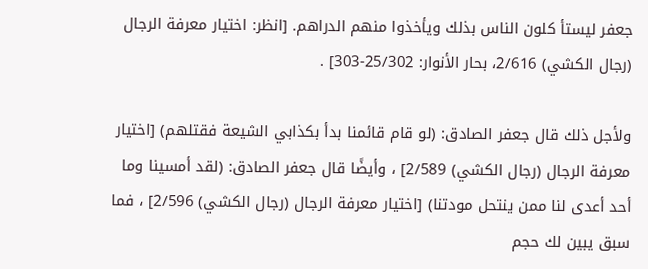جعفر ليستأ كلون الناس بذلك ويأخذوا منهم الدراهم. [انظر: اختيار معرفة الرجال (رجال الكشي) 2/616، بحار الأنوار: 25/302-303] .

ولأجل ذلك قال جعفر الصادق: (لو قام قائمنا بدأ بكذابي الشيعة فقتلهم) [اختيار معرفة الرجال (رجال الكشي) 2/589] ، وأيضًا قال جعفر الصادق: (لقد أمسينا وما أحد أعدى لنا ممن ينتحل مودتنا) [اختيار معرفة الرجال (رجال الكشي) 2/596] ، فما سبق يبين لك حجم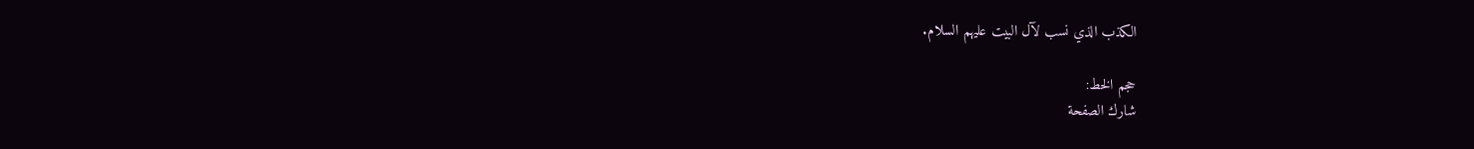الكذب الذي نسب لآل البيت عليهم السلام.

حجم الخط:
شارك الصفحة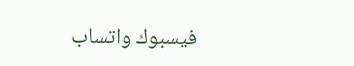فيسبوك واتساب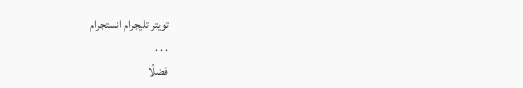تويتر تليجرام انستجرام
. . .
فضلًا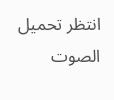انتظر تحميل الصوت